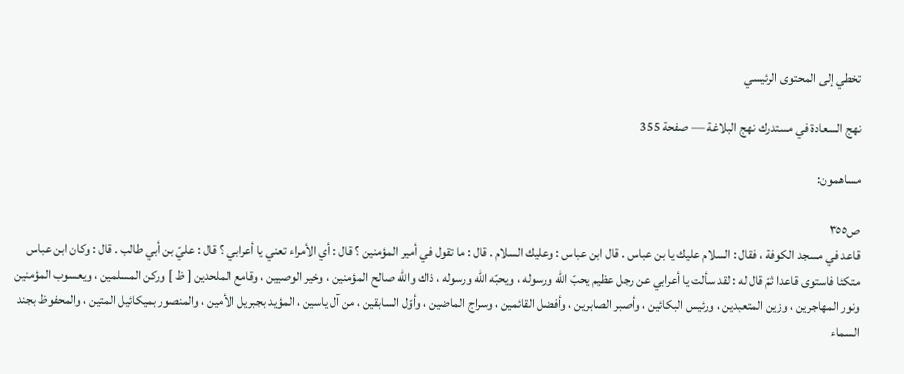تخطي إلى المحتوى الرئيسي

نهج السعادة في مستدرك نهج البلاغة — صفحة 355

مساهمون:

ص٣٥٥
قاعد في مسجد الكوفة ، فقال : السلام عليك يا بن عباس . قال ابن عباس : وعليك السلام . قال : ما تقول في أمير المؤمنين ؟ قال : أي الأمراء تعني يا أعرابي ؟ قال : عليّ بن أبي طالب . قال : وكان ابن عباس متكئا فاستوى قاعدا ثمّ قال له : لقد سألت يا أعرابي عن رجل عظيم يحبّ اللّه ورسوله ، ويحبّه اللّه ورسوله ، ذاك واللّه صالح المؤمنين ، وخير الوصيين ، وقامع الملحدين [ ظ ] وركن المسلمين ، ويعسوب المؤمنين ونور المهاجرين ، وزين المتعبدين ، ورئيس البكائين ، وأصبر الصابرين ، وأفضل القائمين ، وسراج الماضين ، وأوّل السابقين ، من آل ياسين ، المؤيد بجبريل الأمين ، والمنصور بميكائيل المتين ، والمحفوظ بجند السماء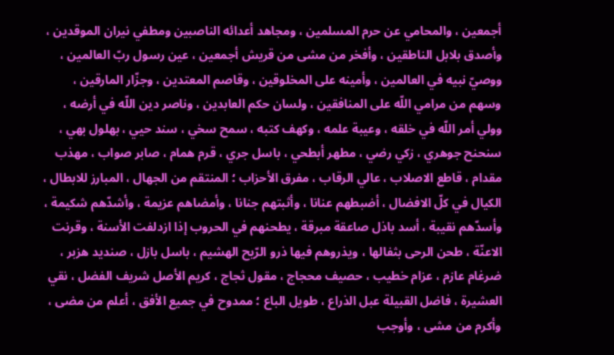أجمعين ، والمحامي عن حرم المسلمين ، ومجاهد أعدائه الناصبين ومطفي نيران الموقدين ، وأصدق بلابل الناطقين ، وأفخر من مشى من قريش أجمعين ، عين رسول ربّ العالمين ، ووصيّ نبيه في العالمين ، وأمينه على المخلوقين ، وقاصم المعتدين ، وجزّار المارقين ، وسهم من مرامي اللّه على المنافقين ، ولسان حكم العابدين ، وناصر دين اللّه في أرضه ، وولي أمر اللّه في خلقه ، وعيبة علمه ، وكهف كتبه ، سمح سخي ، سند حيي ، بهلول بهي ، سنحنح جوهري ، زكي رضي ، مطهر أبطحي ، باسل جري ، قرم همام ، صابر صواب ، مهذب مقدام ، قاطع الاصلاب ، عالي الرقاب ، مفرق الأحزاب ؛ المنتقم من الجهال ، المبارز للابطال ، الكيال في كلّ الافضال ، أضبطهم عنانا ، وأثبتهم جنانا ، وأمضاهم عزيمة ، وأشدّهم شكيمة ، وأسدّهم نقيبة ، أسد باذل صاعقة مبرقة ، يطحنهم في الحروب إذا ازدلفت الأسنة ، وقرنت الاعنّة ، طحن الرحى بثفالها ، ويذروهم فيها ذرو الرّيح الهشيم ، باسل بازل ، صنديد هزبر ، ضرغام عازم ، عزام خطيب ، حصيف محجاج ، مقول ثجاج ، كريم الأصل شريف الفضل ، نقي العشيرة ، فاضل القبيلة عبل الذراع ، طويل الباع ؛ ممدوح في جميع الأفق ، أعلم من مضى ، وأكرم من مشى ، وأوجب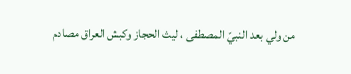من ولي بعد النبيّ المصطفى ، ليث الحجاز وكبش العراق مصادم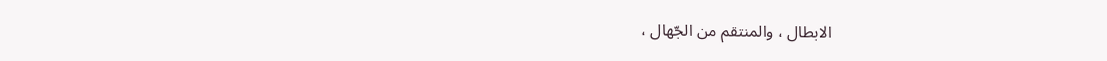الابطال ، والمنتقم من الجّهال ،